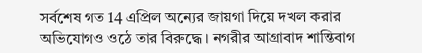সর্বশেষ গত 14 এপ্রিল অন্যের জায়গা দিয়ে দখল করার অভিযোগও ওঠে তার বিরুদ্ধে। নগরীর আগ্রাবাদ শান্তিবাগ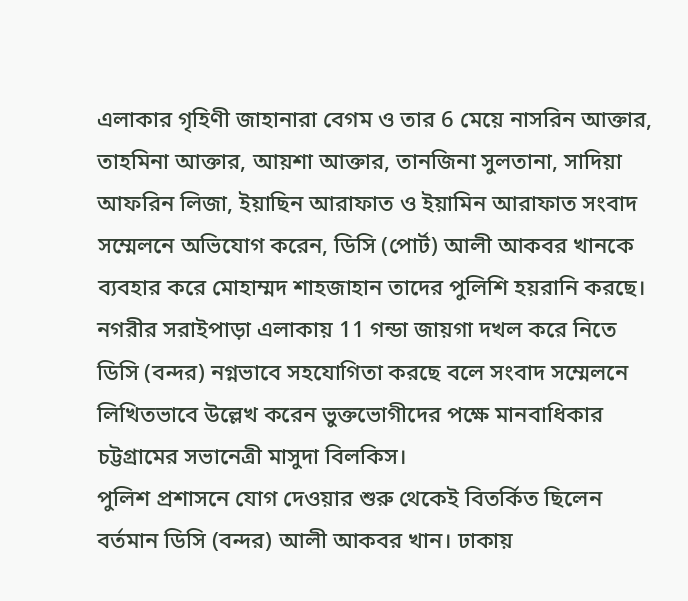এলাকার গৃহিণী জাহানারা বেগম ও তার 6 মেয়ে নাসরিন আক্তার, তাহমিনা আক্তার, আয়শা আক্তার, তানজিনা সুলতানা, সাদিয়া আফরিন লিজা, ইয়াছিন আরাফাত ও ইয়ামিন আরাফাত সংবাদ সম্মেলনে অভিযোগ করেন, ডিসি (পোর্ট) আলী আকবর খানকে ব্যবহার করে মোহাম্মদ শাহজাহান তাদের পুলিশি হয়রানি করছে। নগরীর সরাইপাড়া এলাকায় 11 গন্ডা জায়গা দখল করে নিতে ডিসি (বন্দর) নগ্নভাবে সহযোগিতা করছে বলে সংবাদ সম্মেলনে লিখিতভাবে উল্লেখ করেন ভুক্তভোগীদের পক্ষে মানবাধিকার চট্টগ্রামের সভানেত্রী মাসুদা বিলকিস।
পুলিশ প্রশাসনে যোগ দেওয়ার শুরু থেকেই বিতর্কিত ছিলেন বর্তমান ডিসি (বন্দর) আলী আকবর খান। ঢাকায়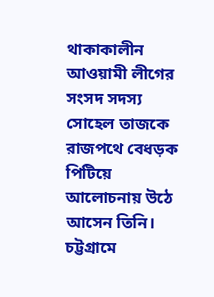থাকাকালীন আওয়ামী লীগের সংসদ সদস্য সোহেল তাজকে রাজপথে বেধড়ক পিটিয়ে আলোচনায় উঠে আসেন তিনি। চট্টগ্রামে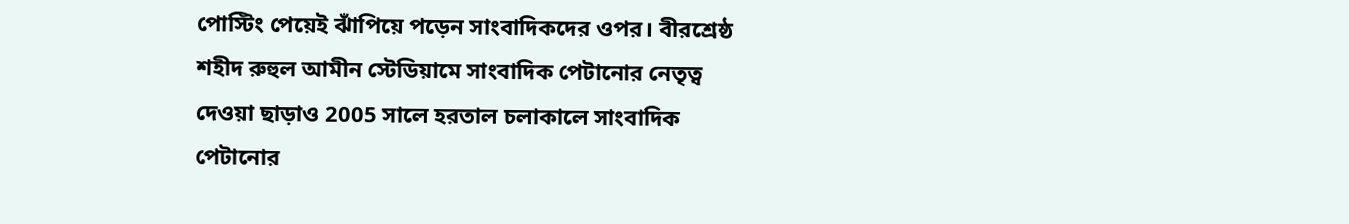পোস্টিং পেয়েই ঝাঁপিয়ে পড়েন সাংবাদিকদের ওপর। বীরশ্রেষ্ঠ শহীদ রুহুল আমীন স্টেডিয়ামে সাংবাদিক পেটানোর নেতৃত্ব দেওয়া ছাড়াও 2005 সালে হরতাল চলাকালে সাংবাদিক পেটানোর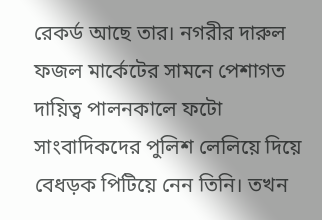রেকর্ড আছে তার। নগরীর দারুল ফজল মার্কেটের সামনে পেশাগত দায়িত্ব পালনকালে ফটো সাংবাদিকদের পুলিশ লেলিয়ে দিয়ে বেধড়ক পিটিয়ে নেন তিনি। তখন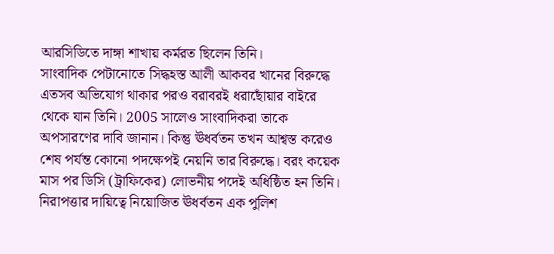আরসিডিতে দাঙ্গা শাখায় কর্মরত ছিলেন তিনি।
সাংবাদিক পেটানোতে সিদ্ধহস্ত আলী আকবর খানের বিরুদ্ধে এতসব অভিযোগ থাকার পরও বরাবরই ধরাছোঁয়ার বাইরে থেকে যান তিনি। 2005 সালেও সাংবাদিকরা তাকে অপসারণের দাবি জানান। কিন্তু ঊধর্বতন তখন আশ্বস্ত করেও শেষ পর্যন্ত কোনো পদক্ষেপই নেয়নি তার বিরুদ্ধে। বরং কয়েক মাস পর ডিসি (ট্রাফিকের) লোভনীয় পদেই অধিষ্ঠিত হন তিনি।
নিরাপত্তার দায়িত্বে নিয়োজিত ঊধর্বতন এক পুলিশ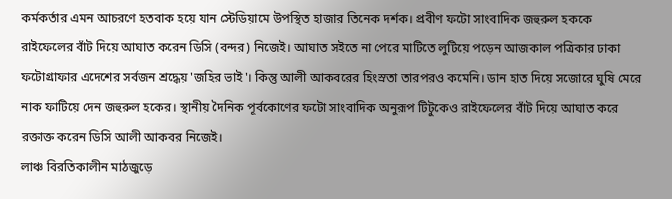কর্মকর্তার এমন আচরণে হতবাক হয়ে যান স্টেডিয়ামে উপস্থিত হাজার তিনেক দর্শক। প্রবীণ ফটো সাংবাদিক জহুরুল হককে রাইফেলের বাঁট দিয়ে আঘাত করেন ডিসি (বন্দর) নিজেই। আঘাত সইতে না পেরে মাটিতে লুটিয়ে পড়েন আজকাল পত্রিকার ঢাকা ফটোগ্রাফার এদেশের সর্বজন শ্রদ্ধেয় 'জহির ভাই'। কিন্তু আলী আকবরের হিংস্রতা তারপরও কমেনি। ডান হাত দিয়ে সজোরে ঘুষি মেরে নাক ফাটিয়ে দেন জহুরুল হকের। স্থানীয় দৈনিক পূর্বকোণের ফটো সাংবাদিক অনুরূপ টিটুকেও রাইফেলের বাঁট দিয়ে আঘাত করে রক্তাক্ত করেন ডিসি আলী আকবর নিজেই।
লাঞ্চ বিরতিকালীন মাঠজুড়ে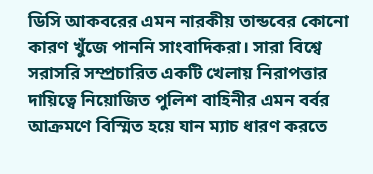ডিসি আকবরের এমন নারকীয় তান্ডবের কোনো কারণ খুঁজে পাননি সাংবাদিকরা। সারা বিশ্বে সরাসরি সম্প্রচারিত একটি খেলায় নিরাপত্তার দায়িত্বে নিয়োজিত পুলিশ বাহিনীর এমন বর্বর আক্রমণে বিস্মিত হয়ে যান ম্যাচ ধারণ করতে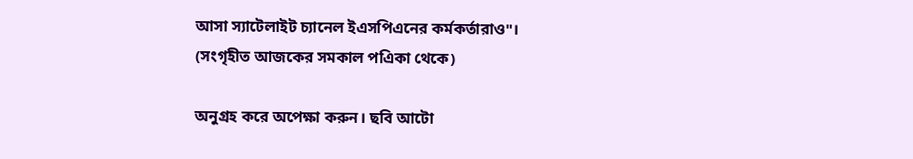আসা স্যাটেলাইট চ্যানেল ইএসপিএনের কর্মকর্তারাও"।
(সংগৃহীত আজকের সমকাল পএিকা থেকে)

অনুগ্রহ করে অপেক্ষা করুন। ছবি আটো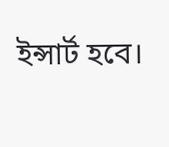ইন্সার্ট হবে।